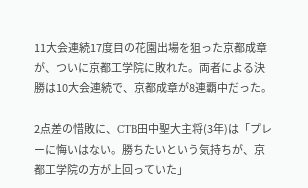11大会連続17度目の花園出場を狙った京都成章が、ついに京都工学院に敗れた。両者による決勝は10大会連続で、京都成章が8連覇中だった。

2点差の惜敗に、CTB田中聖大主将(3年)は「プレーに悔いはない。勝ちたいという気持ちが、京都工学院の方が上回っていた」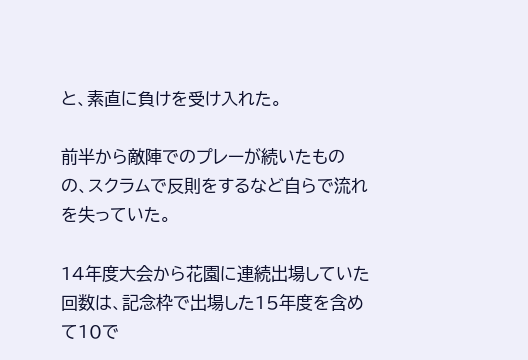と、素直に負けを受け入れた。

前半から敵陣でのプレーが続いたものの、スクラムで反則をするなど自らで流れを失っていた。

14年度大会から花園に連続出場していた回数は、記念枠で出場した15年度を含めて10で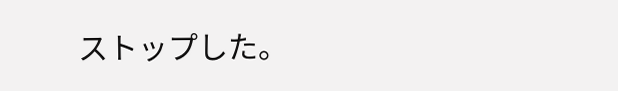ストップした。